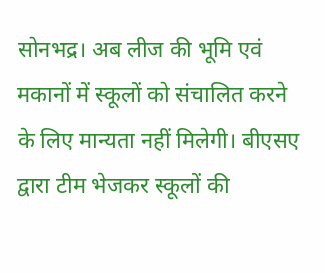सोनभद्र। अब लीज की भूमि एवं मकानों में स्कूलों को संचालित करने के लिए मान्यता नहीं मिलेगी। बीएसए द्वारा टीम भेजकर स्कूलों की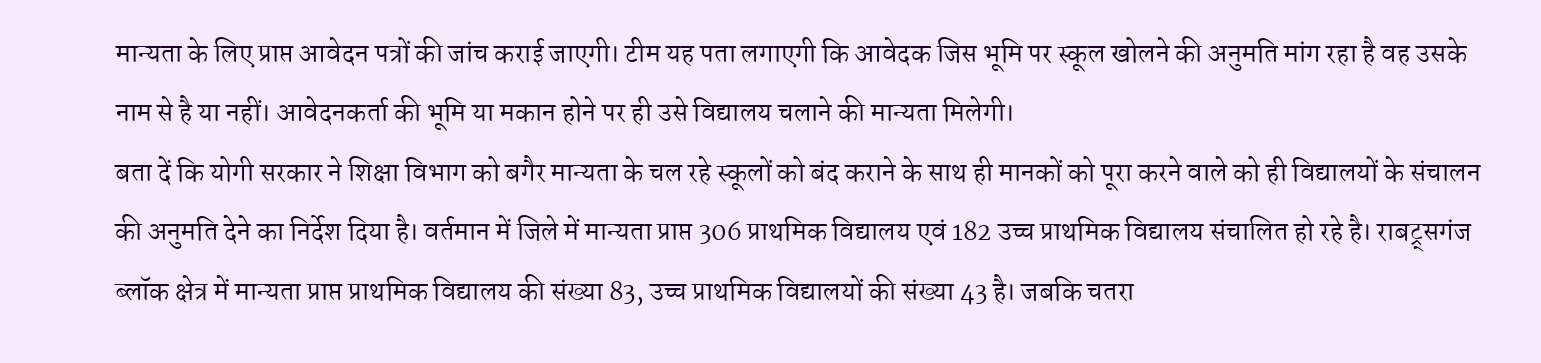मान्यता के लिए प्राप्त आवेदन पत्रों की जांच कराई जाएगी। टीम यह पता लगाएगी कि आवेदक जिस भूमि पर स्कूल खोलने की अनुमति मांग रहा है वह उसके नाम से है या नहीं। आवेदनकर्ता की भूमि या मकान होने पर ही उसे विद्यालय चलाने की मान्यता मिलेगी।
बता दें कि योगी सरकार ने शिक्षा विभाग को बगैर मान्यता के चल रहे स्कूलों को बंद कराने के साथ ही मानकों को पूरा करने वाले को ही विद्यालयों के संचालन की अनुमति देने का निर्देश दिया है। वर्तमान में जिले में मान्यता प्राप्त 306 प्राथमिक विद्यालय एवं 182 उच्च प्राथमिक विद्यालय संचालित हो रहे है। राबट्र्सगंज ब्लॉक क्षेत्र में मान्यता प्राप्त प्राथमिक विद्यालय की संख्या 83, उच्च प्राथमिक विद्यालयों की संख्या 43 है। जबकि चतरा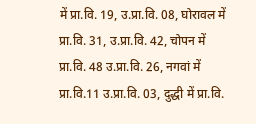में प्रा.वि. 19, उ.प्रा.वि. 08, घोरावल में प्रा.वि. 31, उ.प्रा.वि. 42, चोपन में प्रा.वि. 48 उ.प्रा.वि. 26, नगवां में प्रा.वि.11 उ.प्रा.वि. 03, दुद्धी में प्रा.वि.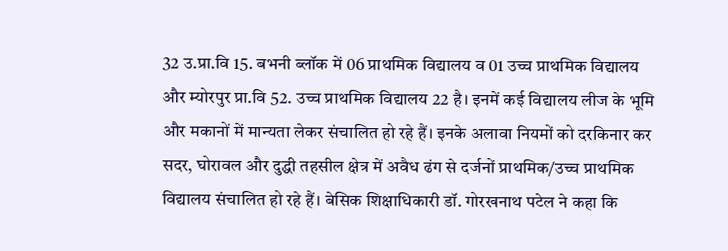32 उ.प्रा.वि 15. बभनी ब्लॉक में 06 प्राथमिक विद्यालय व 01 उच्च प्राथमिक विद्यालय और म्योरपुर प्रा.वि 52. उच्च प्राथमिक विद्यालय 22 है। इनमें कई विद्यालय लीज के भूमि और मकानों में मान्यता लेकर संचालित हो रहे हैं। इनके अलावा नियमों को दरकिनार कर सदर, घोरावल और दुद्धी तहसील क्षेत्र में अवैध ढंग से दर्जनों प्राथमिक/उच्च प्राथमिक विद्यालय संचालित हो रहे हैं। बेसिक शिक्षाधिकारी डॉ. गोरखनाथ पटेल ने कहा कि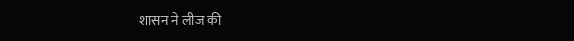शासन ने लीज की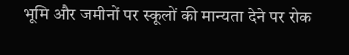भूमि और जमीनों पर स्कूलों की मान्यता देने पर रोक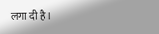लगा दी है।